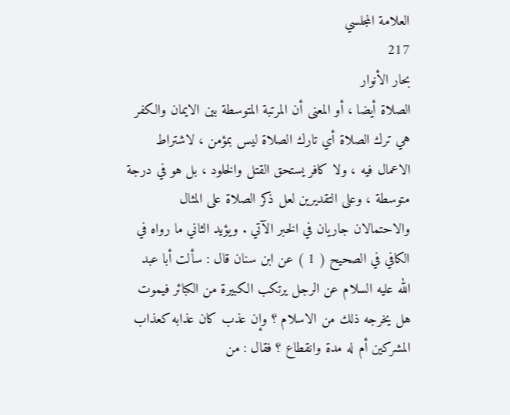العلامة المجلسي
217
بحار الأنوار
الصلاة أيضا ، أو المعنى أن المرتبة المتوسطة بين الايمان والكفر هي ترك الصلاة أي تارك الصلاة ليس بمؤمن ، لاشتراط الاعمال فيه ، ولا كافر يستحق القتل والخلود ، بل هو في درجة متوسطة ، وعلى التقديرين لعل ذكر الصلاة على المثال والاحتمالان جاريان في الخبر الآتي . ويؤيد الثاني ما رواه في الكافي في الصحيح ( 1 ) عن ابن سنان قال : سألت أبا عبد الله عليه السلام عن الرجل يرتكب الكبيرة من الكبائر فيموت هل يخرجه ذلك من الاسلام ؟ وإن عذب كان عذابه كعذاب المشركين أم له مدة وانقطاع ؟ فقال : من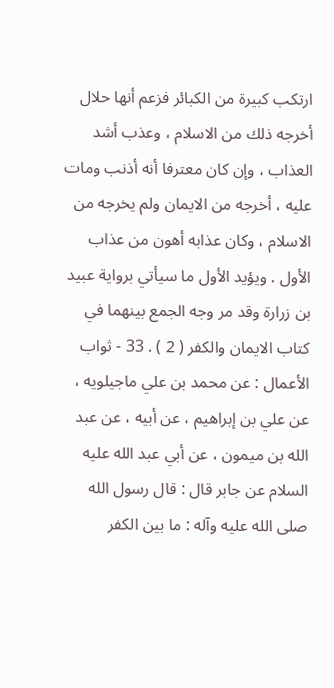ارتكب كبيرة من الكبائر فزعم أنها حلال أخرجه ذلك من الاسلام ، وعذب أشد العذاب ، وإن كان معترفا أنه أذنب ومات عليه ، أخرجه من الايمان ولم يخرجه من الاسلام ، وكان عذابه أهون من عذاب الأول . ويؤيد الأول ما سيأتي برواية عبيد بن زرارة وقد مر وجه الجمع بينهما في كتاب الايمان والكفر ( 2 ) . 33 - ثواب الأعمال : عن محمد بن علي ماجيلويه ، عن علي بن إبراهيم ، عن أبيه ، عن عبد الله بن ميمون ، عن أبي عبد الله عليه السلام عن جابر قال : قال رسول الله صلى الله عليه وآله : ما بين الكفر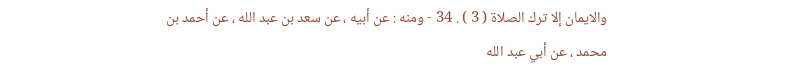والايمان إلا ترك الصلاة ( 3 ) . 34 - ومنه : عن أبيه ، عن سعد بن عبد الله ، عن أحمد بن محمد ، عن أبي عبد الله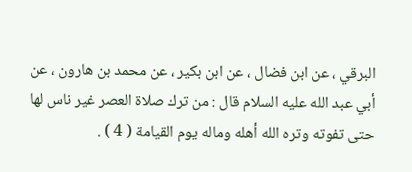البرقي ، عن ابن فضال ، عن ابن بكير ، عن محمد بن هارون ، عن أبي عبد الله عليه السلام قال : من ترك صلاة العصر غير ناس لها حتى تفوته وتره الله أهله وماله يوم القيامة ( 4 ) .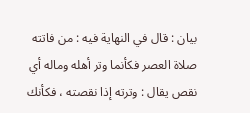بيان : قال في النهاية فيه : من فاتته صلاة العصر فكأنما وتر أهله وماله أي نقص يقال : وترته إذا نقصته ، فكأنك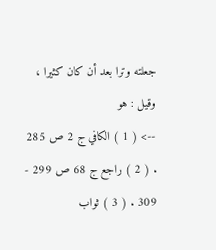جعلته وترا بعد أن كان كثيرا ، وقيل : هو
--> ( 1 ) الكافي ج 2 ص 285 . ( 2 ) راجع ج 68 ص 299 - 309 . ( 3 ) ثواب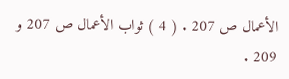الأعمال ص 207 . ( 4 ) ثواب الأعمال ص 207 و 209 .